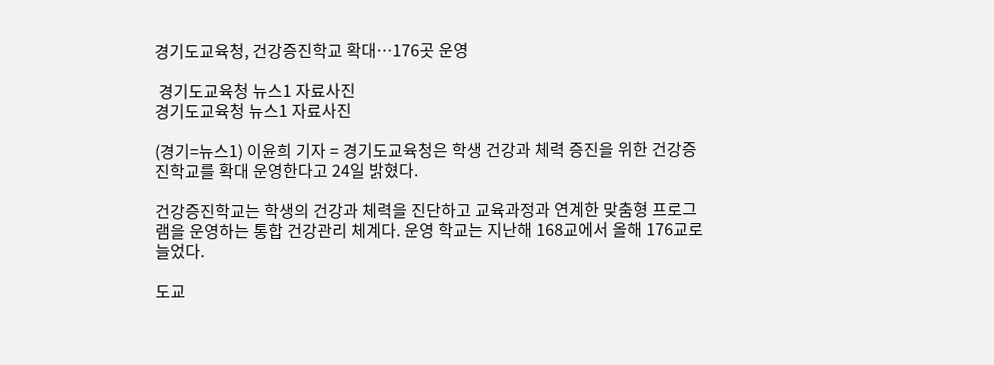경기도교육청, 건강증진학교 확대…176곳 운영

 경기도교육청 뉴스1 자료사진
경기도교육청 뉴스1 자료사진

(경기=뉴스1) 이윤희 기자 = 경기도교육청은 학생 건강과 체력 증진을 위한 건강증진학교를 확대 운영한다고 24일 밝혔다.

건강증진학교는 학생의 건강과 체력을 진단하고 교육과정과 연계한 맞춤형 프로그램을 운영하는 통합 건강관리 체계다. 운영 학교는 지난해 168교에서 올해 176교로 늘었다.

도교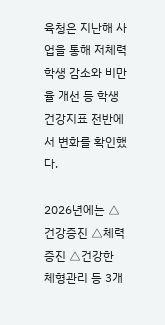육청은 지난해 사업을 통해 저체력 학생 감소와 비만율 개선 등 학생 건강지표 전반에서 변화를 확인했다.

2026년에는 △건강증진 △체력증진 △건강한 체형관리 등 3개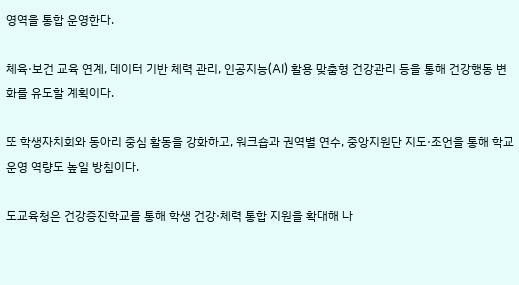영역을 통합 운영한다.

체육·보건 교육 연계, 데이터 기반 체력 관리, 인공지능(AI) 활용 맞춤형 건강관리 등을 통해 건강행동 변화를 유도할 계획이다.

또 학생자치회와 동아리 중심 활동을 강화하고, 워크숍과 권역별 연수, 중앙지원단 지도·조언을 통해 학교 운영 역량도 높일 방침이다.

도교육청은 건강증진학교를 통해 학생 건강·체력 통합 지원을 확대해 나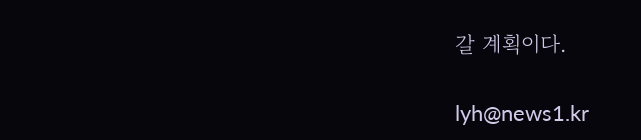갈 계획이다.

lyh@news1.kr